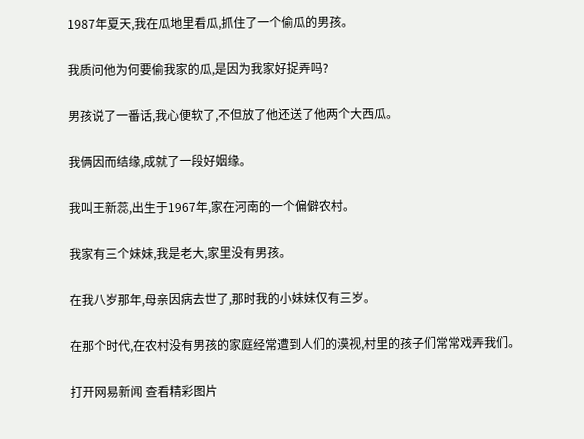1987年夏天,我在瓜地里看瓜,抓住了一个偷瓜的男孩。

我质问他为何要偷我家的瓜,是因为我家好捉弄吗?

男孩说了一番话,我心便软了,不但放了他还送了他两个大西瓜。

我俩因而结缘,成就了一段好姻缘。

我叫王新蕊,出生于1967年,家在河南的一个偏僻农村。

我家有三个妹妹,我是老大,家里没有男孩。

在我八岁那年,母亲因病去世了,那时我的小妹妹仅有三岁。

在那个时代,在农村没有男孩的家庭经常遭到人们的漠视,村里的孩子们常常戏弄我们。

打开网易新闻 查看精彩图片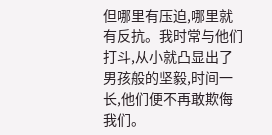但哪里有压迫,哪里就有反抗。我时常与他们打斗,从小就凸显出了男孩般的坚毅,时间一长,他们便不再敢欺侮我们。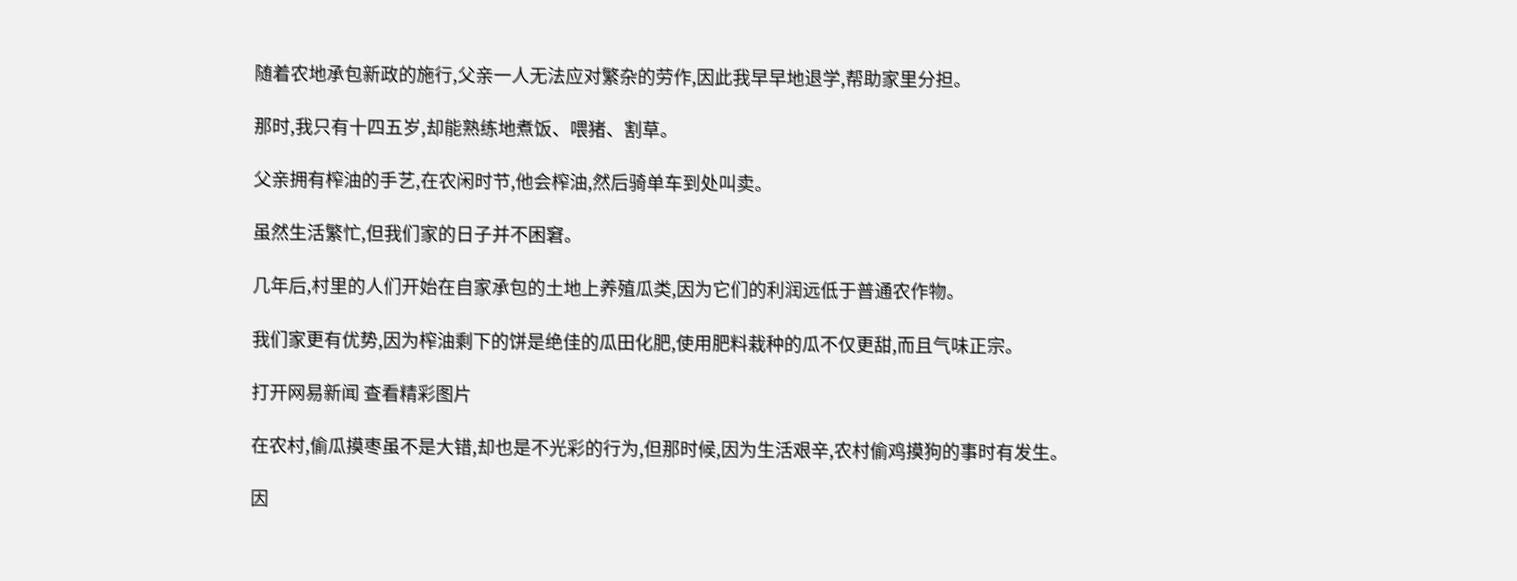随着农地承包新政的施行,父亲一人无法应对繁杂的劳作,因此我早早地退学,帮助家里分担。

那时,我只有十四五岁,却能熟练地煮饭、喂猪、割草。

父亲拥有榨油的手艺,在农闲时节,他会榨油,然后骑单车到处叫卖。

虽然生活繁忙,但我们家的日子并不困窘。

几年后,村里的人们开始在自家承包的土地上养殖瓜类,因为它们的利润远低于普通农作物。

我们家更有优势,因为榨油剩下的饼是绝佳的瓜田化肥,使用肥料栽种的瓜不仅更甜,而且气味正宗。

打开网易新闻 查看精彩图片

在农村,偷瓜摸枣虽不是大错,却也是不光彩的行为,但那时候,因为生活艰辛,农村偷鸡摸狗的事时有发生。

因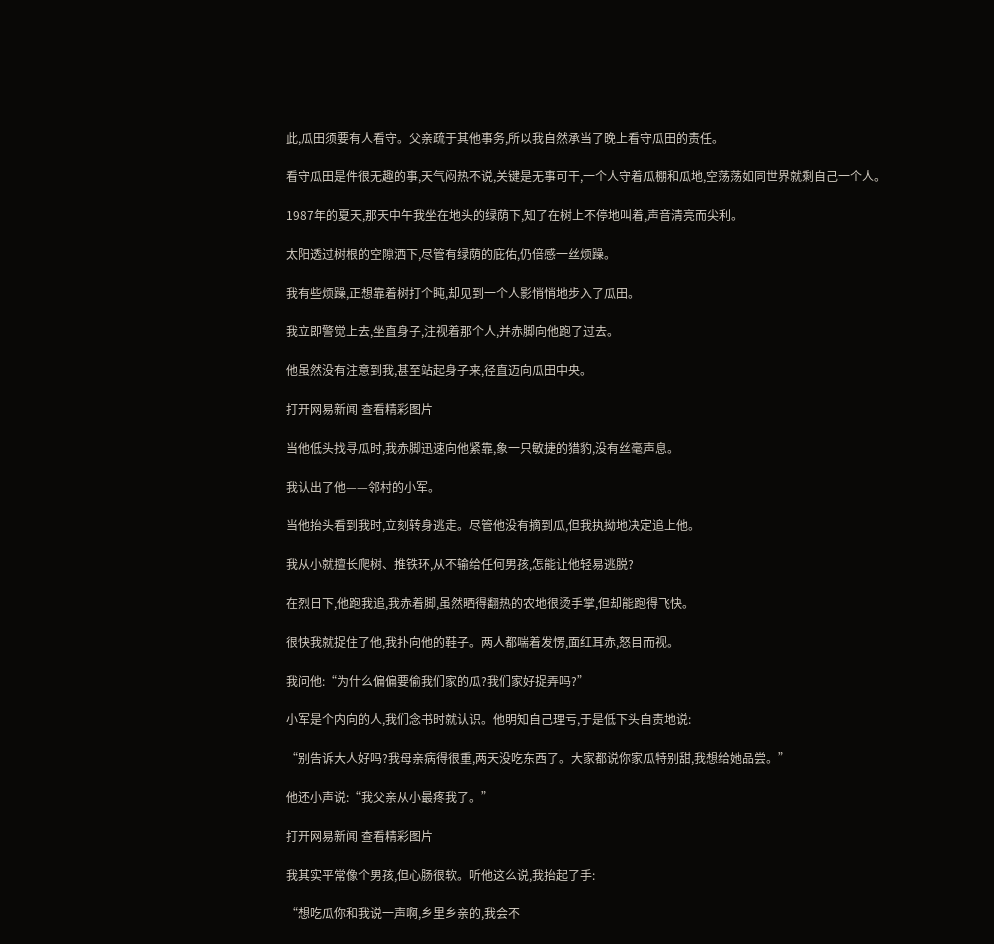此,瓜田须要有人看守。父亲疏于其他事务,所以我自然承当了晚上看守瓜田的责任。

看守瓜田是件很无趣的事,天气闷热不说,关键是无事可干,一个人守着瓜棚和瓜地,空荡荡如同世界就剩自己一个人。

1987年的夏天,那天中午我坐在地头的绿荫下,知了在树上不停地叫着,声音清亮而尖利。

太阳透过树根的空隙洒下,尽管有绿荫的庇佑,仍倍感一丝烦躁。

我有些烦躁,正想靠着树打个盹,却见到一个人影悄悄地步入了瓜田。

我立即警觉上去,坐直身子,注视着那个人,并赤脚向他跑了过去。

他虽然没有注意到我,甚至站起身子来,径直迈向瓜田中央。

打开网易新闻 查看精彩图片

当他低头找寻瓜时,我赤脚迅速向他紧靠,象一只敏捷的猎豹,没有丝毫声息。

我认出了他——邻村的小军。

当他抬头看到我时,立刻转身逃走。尽管他没有摘到瓜,但我执拗地决定追上他。

我从小就擅长爬树、推铁环,从不输给任何男孩,怎能让他轻易逃脱?

在烈日下,他跑我追,我赤着脚,虽然晒得翻热的农地很烫手掌,但却能跑得飞快。

很快我就捉住了他,我扑向他的鞋子。两人都喘着发愣,面红耳赤,怒目而视。

我问他:“为什么偏偏要偷我们家的瓜?我们家好捉弄吗?”

小军是个内向的人,我们念书时就认识。他明知自己理亏,于是低下头自责地说:

“别告诉大人好吗?我母亲病得很重,两天没吃东西了。大家都说你家瓜特别甜,我想给她品尝。”

他还小声说:“我父亲从小最疼我了。”

打开网易新闻 查看精彩图片

我其实平常像个男孩,但心肠很软。听他这么说,我抬起了手:

“想吃瓜你和我说一声啊,乡里乡亲的,我会不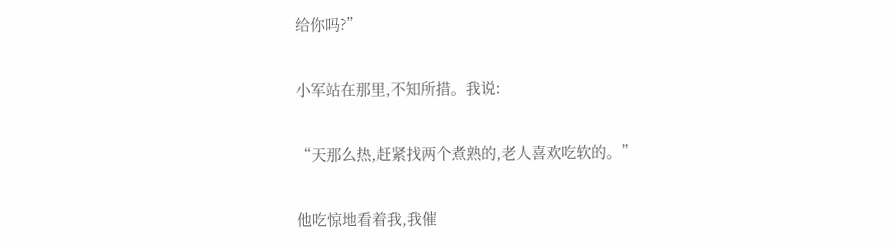给你吗?”

小军站在那里,不知所措。我说:

“天那么热,赶紧找两个煮熟的,老人喜欢吃软的。”

他吃惊地看着我,我催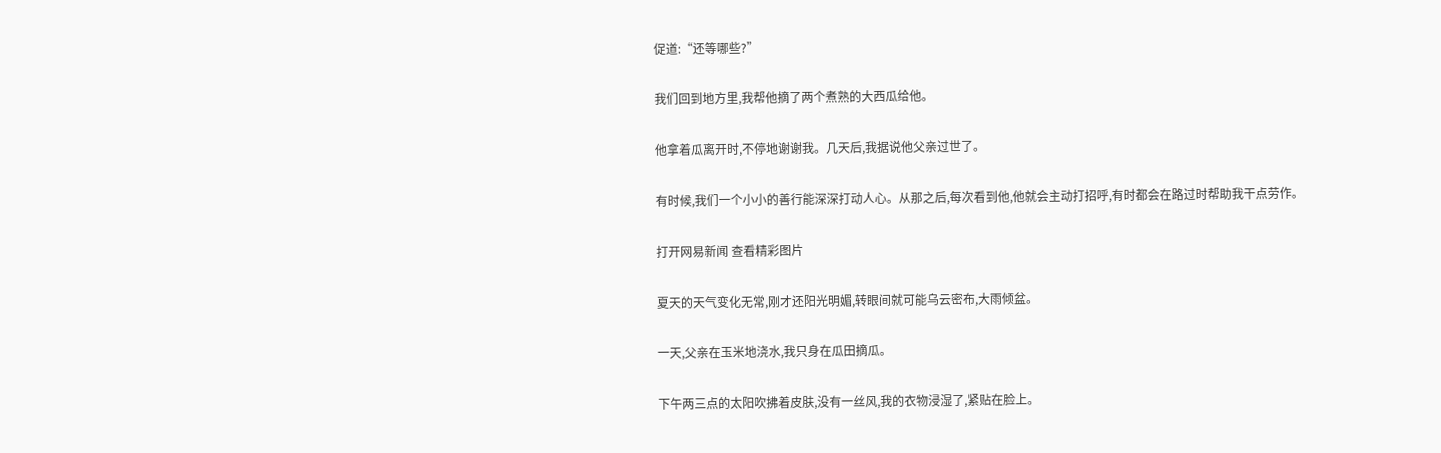促道:“还等哪些?”

我们回到地方里,我帮他摘了两个煮熟的大西瓜给他。

他拿着瓜离开时,不停地谢谢我。几天后,我据说他父亲过世了。

有时候,我们一个小小的善行能深深打动人心。从那之后,每次看到他,他就会主动打招呼,有时都会在路过时帮助我干点劳作。

打开网易新闻 查看精彩图片

夏天的天气变化无常,刚才还阳光明媚,转眼间就可能乌云密布,大雨倾盆。

一天,父亲在玉米地浇水,我只身在瓜田摘瓜。

下午两三点的太阳吹拂着皮肤,没有一丝风,我的衣物浸湿了,紧贴在脸上。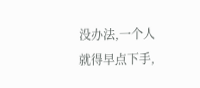没办法,一个人就得早点下手,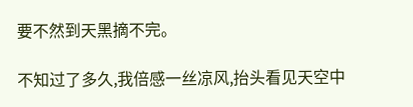要不然到天黑摘不完。

不知过了多久,我倍感一丝凉风,抬头看见天空中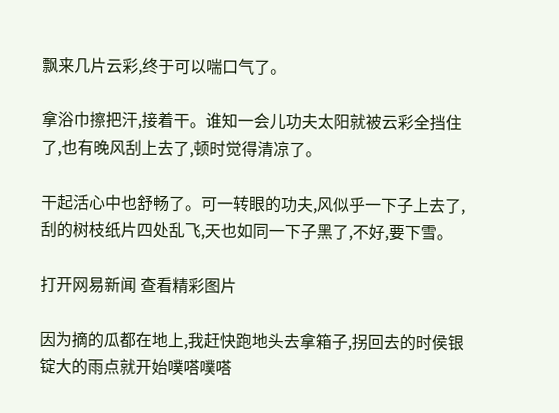飘来几片云彩,终于可以喘口气了。

拿浴巾擦把汗,接着干。谁知一会儿功夫太阳就被云彩全挡住了,也有晚风刮上去了,顿时觉得清凉了。

干起活心中也舒畅了。可一转眼的功夫,风似乎一下子上去了,刮的树枝纸片四处乱飞,天也如同一下子黑了,不好,要下雪。

打开网易新闻 查看精彩图片

因为摘的瓜都在地上,我赶快跑地头去拿箱子,拐回去的时侯银锭大的雨点就开始噗嗒噗嗒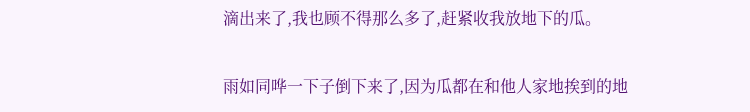滴出来了,我也顾不得那么多了,赶紧收我放地下的瓜。

雨如同哗一下子倒下来了,因为瓜都在和他人家地挨到的地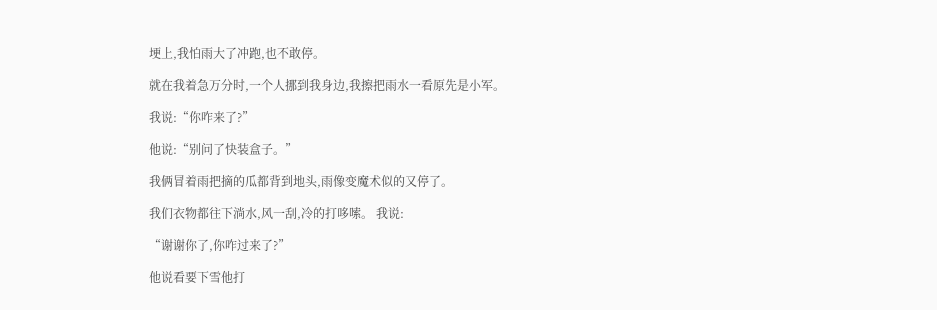埂上,我怕雨大了冲跑,也不敢停。

就在我着急万分时,一个人挪到我身边,我擦把雨水一看原先是小军。

我说:“你咋来了?”

他说:“别问了快装盒子。”

我俩冒着雨把摘的瓜都背到地头,雨像变魔术似的又停了。

我们衣物都往下淌水,风一刮,冷的打哆嗦。 我说:

“谢谢你了,你咋过来了?”

他说看要下雪他打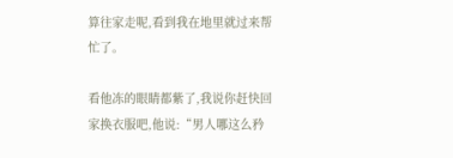算往家走呢,看到我在地里就过来帮忙了。

看他冻的眼睛都紫了,我说你赶快回家换衣服吧,他说:“男人哪这么矜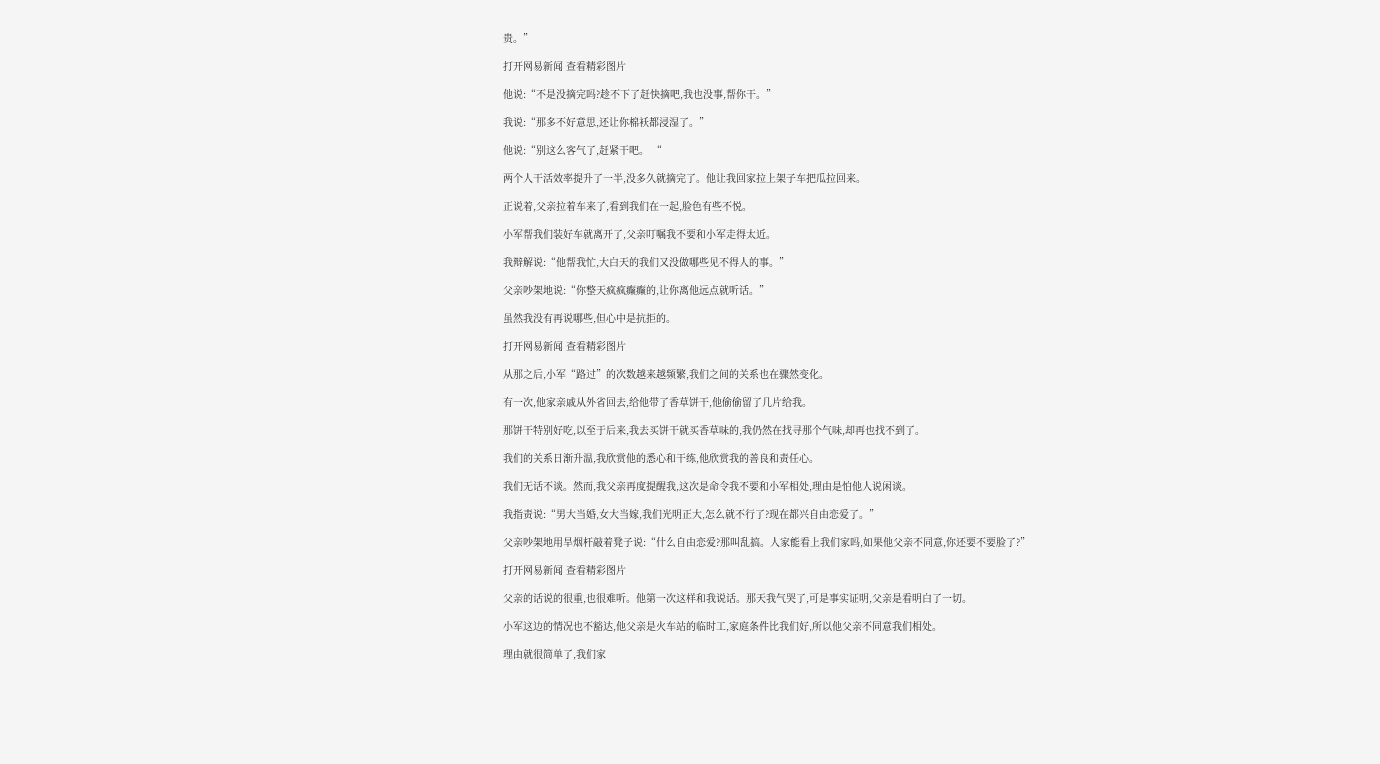贵。”

打开网易新闻 查看精彩图片

他说:“不是没摘完吗?趁不下了赶快摘吧,我也没事,帮你干。”

我说:“那多不好意思,还让你棉袄都浸湿了。”

他说:“别这么客气了,赶紧干吧。 “

两个人干活效率提升了一半,没多久就摘完了。他让我回家拉上架子车把瓜拉回来。

正说着,父亲拉着车来了,看到我们在一起,脸色有些不悦。

小军帮我们装好车就离开了,父亲叮嘱我不要和小军走得太近。

我辩解说:“他帮我忙,大白天的我们又没做哪些见不得人的事。”

父亲吵架地说:“你整天疯疯癫癫的,让你离他远点就听话。”

虽然我没有再说哪些,但心中是抗拒的。

打开网易新闻 查看精彩图片

从那之后,小军“路过”的次数越来越频繁,我们之间的关系也在骤然变化。

有一次,他家亲戚从外省回去,给他带了香草饼干,他偷偷留了几片给我。

那饼干特别好吃,以至于后来,我去买饼干就买香草味的,我仍然在找寻那个气味,却再也找不到了。

我们的关系日渐升温,我欣赏他的悉心和干练,他欣赏我的善良和责任心。

我们无话不谈。然而,我父亲再度提醒我,这次是命令我不要和小军相处,理由是怕他人说闲谈。

我指责说:“男大当婚,女大当嫁,我们光明正大,怎么就不行了?现在都兴自由恋爱了。”

父亲吵架地用旱烟杆敲着凳子说:“什么自由恋爱?那叫乱搞。人家能看上我们家吗,如果他父亲不同意,你还要不要脸了?”

打开网易新闻 查看精彩图片

父亲的话说的很重,也很难听。他第一次这样和我说话。那天我气哭了,可是事实证明,父亲是看明白了一切。

小军这边的情况也不豁达,他父亲是火车站的临时工,家庭条件比我们好,所以他父亲不同意我们相处。

理由就很简单了,我们家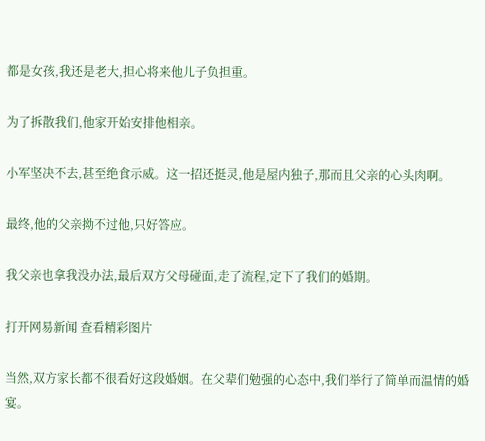都是女孩,我还是老大,担心将来他儿子负担重。

为了拆散我们,他家开始安排他相亲。

小军坚决不去,甚至绝食示威。这一招还挺灵,他是屋内独子,那而且父亲的心头肉啊。

最终,他的父亲拗不过他,只好答应。

我父亲也拿我没办法,最后双方父母碰面,走了流程,定下了我们的婚期。

打开网易新闻 查看精彩图片

当然,双方家长都不很看好这段婚姻。在父辈们勉强的心态中,我们举行了简单而温情的婚宴。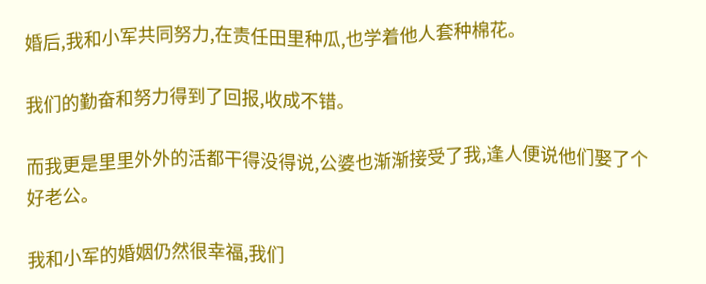婚后,我和小军共同努力,在责任田里种瓜,也学着他人套种棉花。

我们的勤奋和努力得到了回报,收成不错。

而我更是里里外外的活都干得没得说,公婆也渐渐接受了我,逢人便说他们娶了个好老公。

我和小军的婚姻仍然很幸福,我们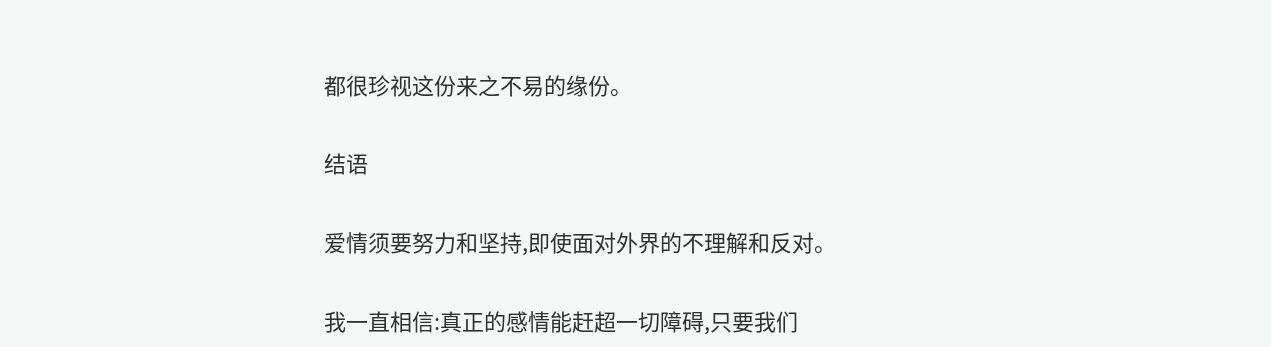都很珍视这份来之不易的缘份。

结语

爱情须要努力和坚持,即使面对外界的不理解和反对。

我一直相信:真正的感情能赶超一切障碍,只要我们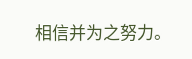相信并为之努力。